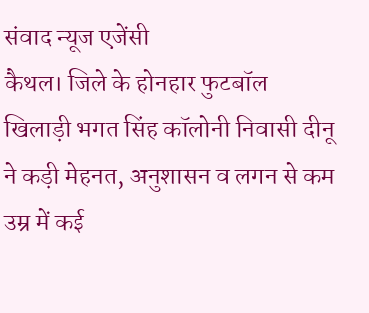संवाद न्यूज एजेंसी
कैथल। जिले के होनहार फुटबॉल खिलाड़ी भगत सिंह कॉलोनी निवासी दीनू ने कड़ी मेहनत, अनुशासन व लगन से कम उम्र में कई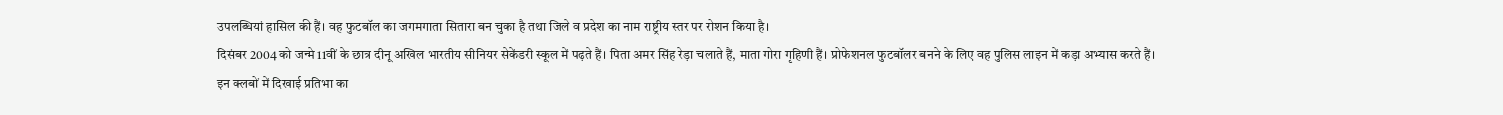उपलब्धियां हासिल की हैं। वह फुटबॉल का जगमगाता सितारा बन चुका है तथा जिले व प्रदेश का नाम राष्ट्रीय स्तर पर रोशन किया है।
दिसंबर 2004 को जन्मे 11वीं के छात्र दीनू अखिल भारतीय सीनियर सेकेंडरी स्कूल में पढ़ते हैं। पिता अमर सिंह रेड़ा चलाते हैं, माता गोरा गृहिणी हैं। प्रोफेशनल फुटबॉलर बनने के लिए वह पुलिस लाइन में कड़ा अभ्यास करते हैं।
इन क्लबों में दिखाई प्रतिभा का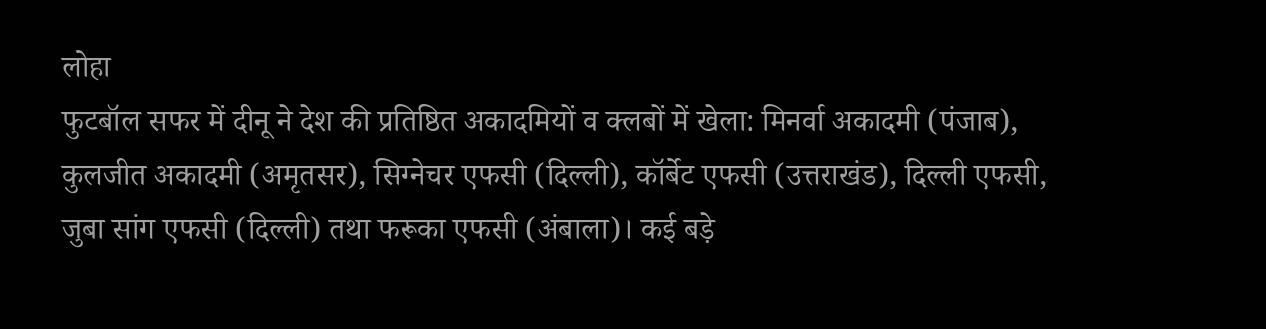लोहा
फुटबॉल सफर में दीनू ने देश की प्रतिष्ठित अकादमियों व क्लबों में खेला: मिनर्वा अकादमी (पंजाब), कुलजीत अकादमी (अमृतसर), सिग्नेचर एफसी (दिल्ली), कॉर्बेट एफसी (उत्तराखंड), दिल्ली एफसी, जुबा सांग एफसी (दिल्ली) तथा फरूका एफसी (अंबाला)। कई बड़े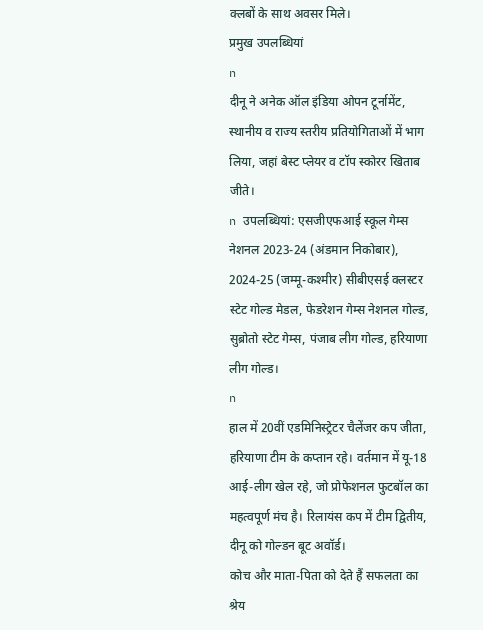क्लबों के साथ अवसर मिले।
प्रमुख उपलब्धियां
n
दीनू ने अनेक ऑल इंडिया ओपन टूर्नामेंट, स्थानीय व राज्य स्तरीय प्रतियोगिताओं में भाग लिया, जहां बेस्ट प्लेयर व टॉप स्कोरर खिताब जीते।
n उपलब्धियां: एसजीएफआई स्कूल गेम्स नेशनल 2023-24 (अंडमान निकोबार), 2024-25 (जम्मू-कश्मीर) सीबीएसई क्लस्टर स्टेट गोल्ड मेडल, फेडरेशन गेम्स नेशनल गोल्ड, सुब्रोतो स्टेट गेम्स, पंजाब लीग गोल्ड, हरियाणा लीग गोल्ड।
n
हाल में 20वीं एडमिनिस्ट्रेटर चैलेंजर कप जीता, हरियाणा टीम के कप्तान रहे। वर्तमान में यू-18 आई-लीग खेल रहे, जो प्रोफेशनल फुटबॉल का महत्वपूर्ण मंच है। रिलायंस कप में टीम द्वितीय, दीनू को गोल्डन बूट अवॉर्ड।
कोच और माता-पिता को देते हैं सफलता का श्रेय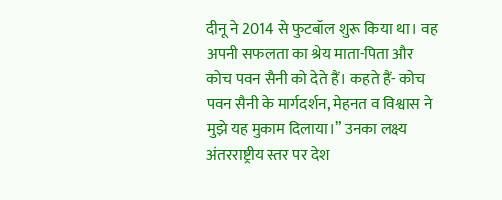दीनू ने 2014 से फुटबॉल शुरू किया था। वह अपनी सफलता का श्रेय माता-पिता और कोच पवन सैनी को देते हैं। कहते हैं- कोच पवन सैनी के मार्गदर्शन, मेहनत व विश्वास ने मुझे यह मुकाम दिलाया।” उनका लक्ष्य अंतरराष्ट्रीय स्तर पर देश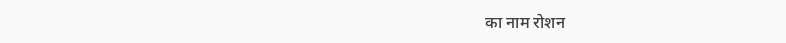का नाम रोशन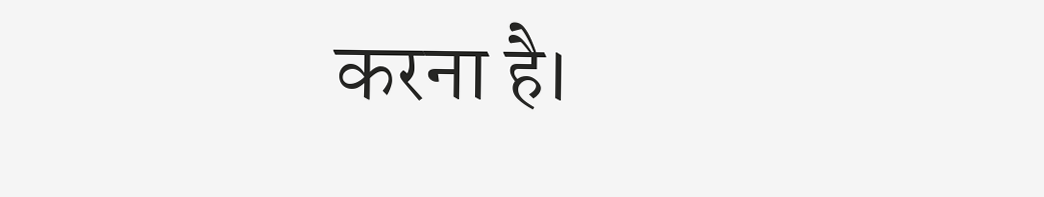करना है।